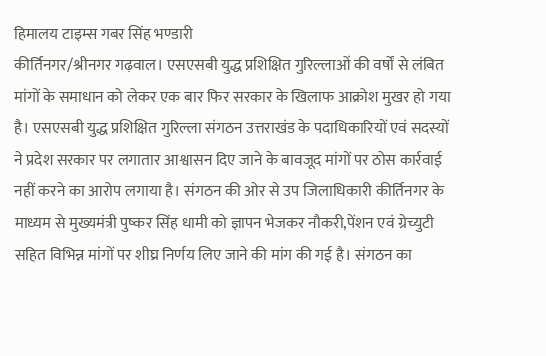हिमालय टाइम्स गबर सिंह भण्डारी
कीर्तिनगर/श्रीनगर गढ़वाल। एसएसबी युद्ध प्रशिक्षित गुरिल्लाओं की वर्षों से लंबित मांगों के समाधान को लेकर एक बार फिर सरकार के खिलाफ आक्रोश मुखर हो गया है। एसएसबी युद्ध प्रशिक्षित गुरिल्ला संगठन उत्तराखंड के पदाधिकारियों एवं सदस्यों ने प्रदेश सरकार पर लगातार आश्वासन दिए जाने के बावजूद मांगों पर ठोस कार्रवाई नहीं करने का आरोप लगाया है। संगठन की ओर से उप जिलाधिकारी कीर्तिनगर के माध्यम से मुख्यमंत्री पुष्कर सिंह धामी को ज्ञापन भेजकर नौकरी,पेंशन एवं ग्रेच्युटी सहित विभिन्न मांगों पर शीघ्र निर्णय लिए जाने की मांग की गई है। संगठन का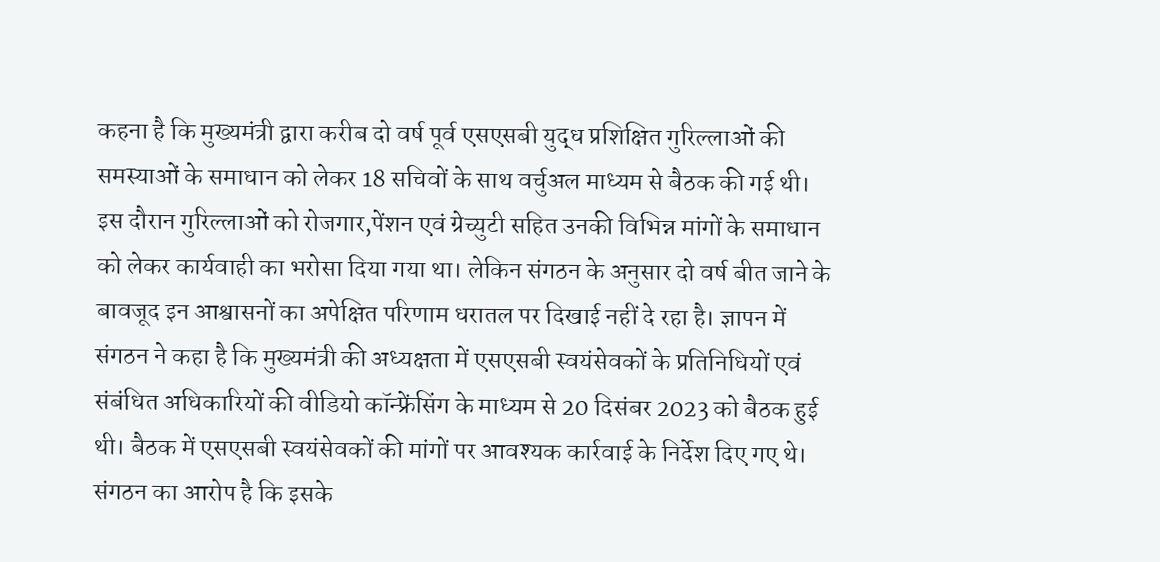कहना है कि मुख्यमंत्री द्वारा करीब दो वर्ष पूर्व एसएसबी युद्ध प्रशिक्षित गुरिल्लाओं की समस्याओं के समाधान को लेकर 18 सचिवों के साथ वर्चुअल माध्यम से बैठक की गई थी। इस दौरान गुरिल्लाओं को रोजगार,पेंशन एवं ग्रेच्युटी सहित उनकी विभिन्न मांगों के समाधान को लेकर कार्यवाही का भरोसा दिया गया था। लेकिन संगठन के अनुसार दो वर्ष बीत जाने के बावजूद इन आश्वासनों का अपेक्षित परिणाम धरातल पर दिखाई नहीं दे रहा है। ज्ञापन में संगठन ने कहा है कि मुख्यमंत्री की अध्यक्षता में एसएसबी स्वयंसेवकों के प्रतिनिधियों एवं संबंधित अधिकारियों की वीडियो कॉन्फ्रेंसिंग के माध्यम से 20 दिसंबर 2023 को बैठक हुई थी। बैठक में एसएसबी स्वयंसेवकों की मांगों पर आवश्यक कार्रवाई के निर्देश दिए गए थे। संगठन का आरोप है कि इसके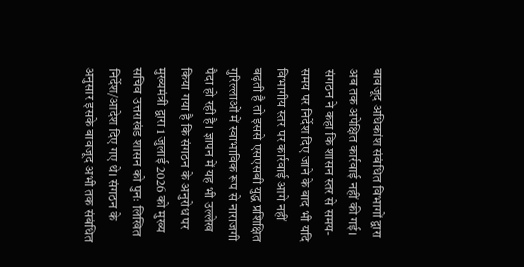बावजूद अधिकांश संबंधित विभागों द्वारा अब तक अपेक्षित कार्रवाई नहीं की गई। संगठन ने कहा कि शासन स्तर से समय-समय पर निर्देश दिए जाने के बाद भी यदि विभागीय स्तर पर कार्रवाई आगे नहीं बढ़ती है तो इससे एसएसबी युद्ध प्रशिक्षित गुरिल्लाओं में स्वाभाविक रूप से नाराजगी पैदा हो रही है। ज्ञापन में यह भी उल्लेख किया गया है कि संगठन के अनुरोध पर मुख्यमंत्री द्वारा 1 जुलाई 2026 को मुख्य सचिव उत्तराखंड शासन को पुनः लिखित निर्देश/आदेश दिए गए थे। संगठन के अनुसार इसके बावजूद अभी तक संबंधित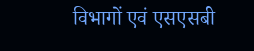विभागों एवं एसएसबी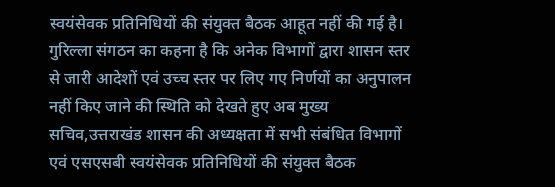स्वयंसेवक प्रतिनिधियों की संयुक्त बैठक आहूत नहीं की गई है। गुरिल्ला संगठन का कहना है कि अनेक विभागों द्वारा शासन स्तर से जारी आदेशों एवं उच्च स्तर पर लिए गए निर्णयों का अनुपालन नहीं किए जाने की स्थिति को देखते हुए अब मुख्य सचिव,उत्तराखंड शासन की अध्यक्षता में सभी संबंधित विभागों एवं एसएसबी स्वयंसेवक प्रतिनिधियों की संयुक्त बैठक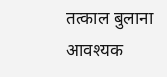तत्काल बुलाना आवश्यक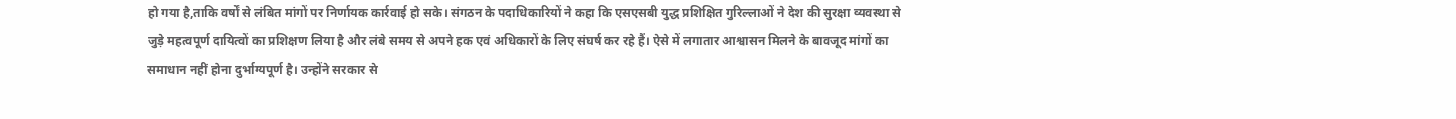हो गया है,ताकि वर्षों से लंबित मांगों पर निर्णायक कार्रवाई हो सके। संगठन के पदाधिकारियों ने कहा कि एसएसबी युद्ध प्रशिक्षित गुरिल्लाओं ने देश की सुरक्षा व्यवस्था से जुड़े महत्वपूर्ण दायित्वों का प्रशिक्षण लिया है और लंबे समय से अपने हक एवं अधिकारों के लिए संघर्ष कर रहे हैं। ऐसे में लगातार आश्वासन मिलने के बावजूद मांगों का समाधान नहीं होना दुर्भाग्यपूर्ण है। उन्होंने सरकार से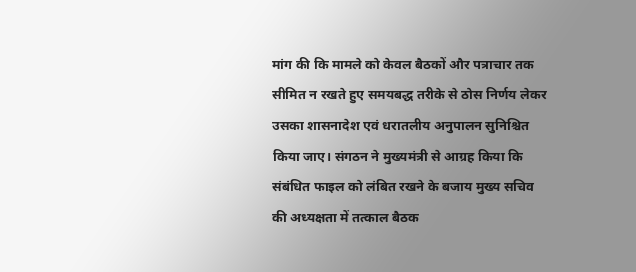मांग की कि मामले को केवल बैठकों और पत्राचार तक सीमित न रखते हुए समयबद्ध तरीके से ठोस निर्णय लेकर उसका शासनादेश एवं धरातलीय अनुपालन सुनिश्चित किया जाए। संगठन ने मुख्यमंत्री से आग्रह किया कि संबंधित फाइल को लंबित रखने के बजाय मुख्य सचिव की अध्यक्षता में तत्काल बैठक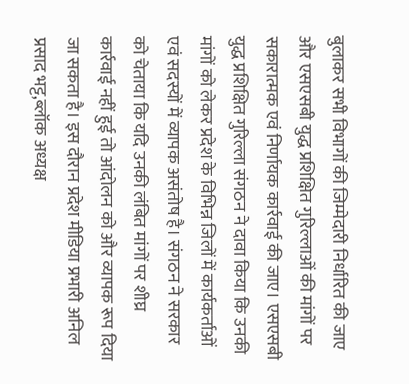बुलाकर सभी विभागों की जिम्मेदारी निर्धारित की जाए और एसएसबी युद्ध प्रशिक्षित गुरिल्लाओं की मांगों पर सकारात्मक एवं निर्णायक कार्रवाई की जाए। एसएसबी युद्ध प्रशिक्षित गुरिल्ला संगठन ने दावा किया कि उनकी मांगों को लेकर प्रदेश के विभिन्न जिलों में कार्यकर्ताओं एवं सदस्यों में व्यापक असंतोष है। संगठन ने सरकार को चेताया कि यदि उनकी लंबित मांगों पर शीघ्र कार्रवाई नहीं हुई तो आंदोलन को और व्यापक रूप दिया जा सकता है। इस दौरान प्रदेश मीडिया प्रभारी अनिल प्रसाद भट्ट,ब्लॉक अध्यक्ष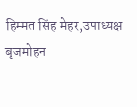हिम्मत सिंह मेहर,उपाध्यक्ष बृजमोहन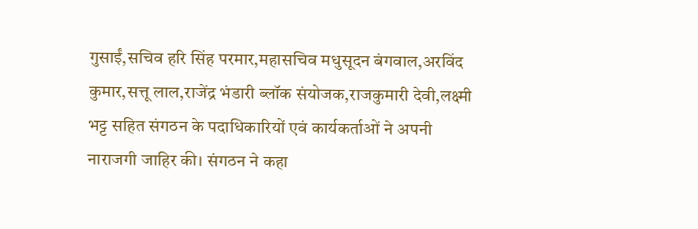गुसाईं,सचिव हरि सिंह परमार,महासचिव मधुसूदन बंगवाल,अरविंद कुमार,सत्तू लाल,राजेंद्र भंडारी ब्लॉक संयोजक,राजकुमारी देवी,लक्ष्मी भट्ट सहित संगठन के पदाधिकारियों एवं कार्यकर्ताओं ने अपनी नाराजगी जाहिर की। संगठन ने कहा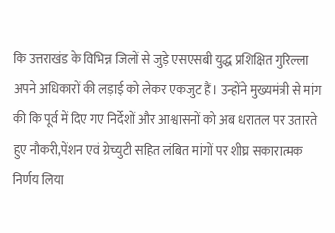कि उत्तराखंड के विभिन्न जिलों से जुड़े एसएसबी युद्ध प्रशिक्षित गुरिल्ला अपने अधिकारों की लड़ाई को लेकर एकजुट हैं। उन्होंने मुख्यमंत्री से मांग की कि पूर्व में दिए गए निर्देशों और आश्वासनों को अब धरातल पर उतारते हुए नौकरी,पेंशन एवं ग्रेच्युटी सहित लंबित मांगों पर शीघ्र सकारात्मक निर्णय लिया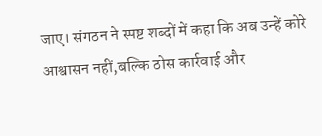जाए। संगठन ने स्पष्ट शब्दों में कहा कि अब उन्हें कोरे आश्वासन नहीं,बल्कि ठोस कार्रवाई और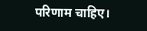परिणाम चाहिए।